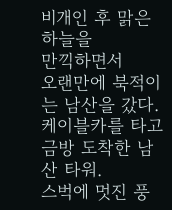비개인 후 맑은 하늘을
만끽하면서
오랜만에 북적이는 남산을 갔다.
케이블카를 타고
금방 도착한 남산 타워.
스벅에 멋진 풍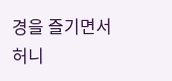경을 즐기면서
허니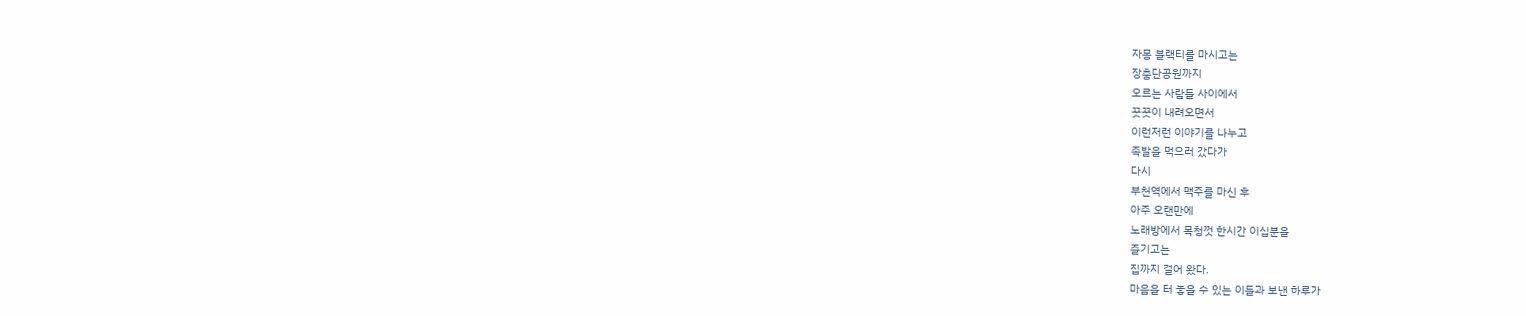자몽 블랙티를 마시고는
장충단공원까지
오르는 사람들 사이에서
꿋꿋이 내려오면서
이런저런 이야기를 나누고
족발을 먹으러 갔다가
다시
부천역에서 맥주를 마신 후
아주 오랜만에
노래방에서 목청껏 한시간 이십분을
즐기고는
집까지 걸어 왔다.
마음을 터 놓을 수 있는 이들과 보낸 하루가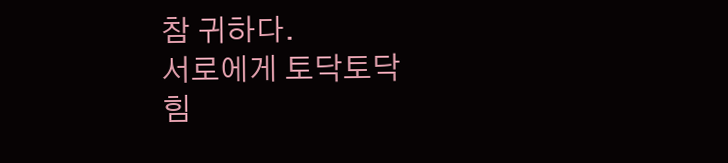참 귀하다.
서로에게 토닥토닥
힘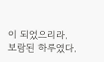이 되었으리라.
보람된 하루였다.